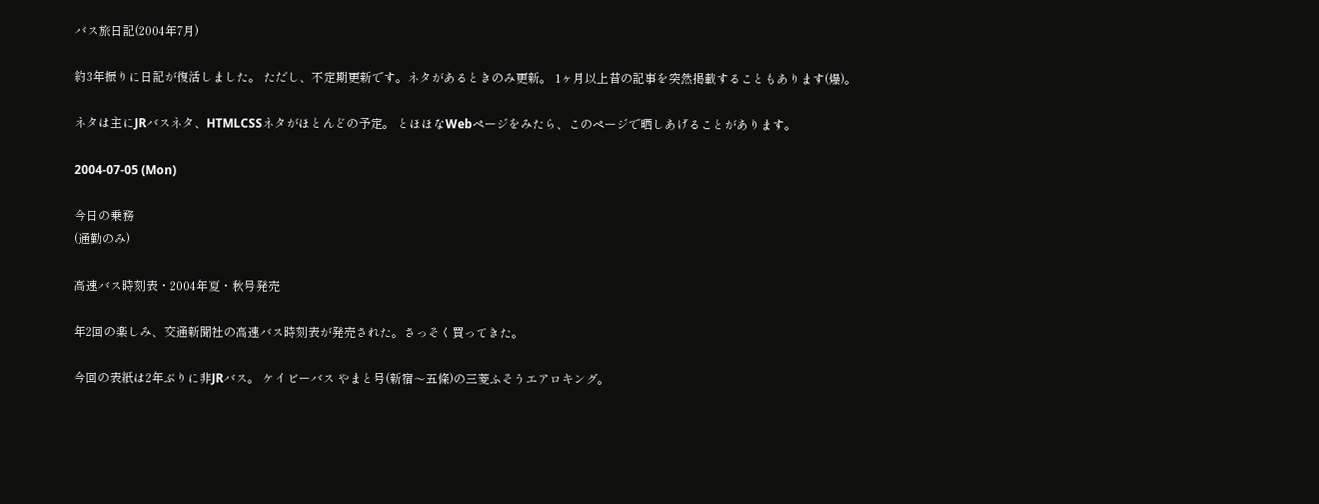バス旅日記(2004年7月)

約3年振りに日記が復活しました。 ただし、不定期更新です。ネタがあるときのみ更新。 1ヶ月以上昔の記事を突然掲載することもあります(爆)。

ネタは主にJRバスネタ、HTMLCSSネタがほとんどの予定。 とほほなWebページをみたら、このページで晒しあげることがあります。

2004-07-05 (Mon)

今日の乗務
(通勤のみ)

高速バス時刻表・2004年夏・秋号発売

年2回の楽しみ、交通新聞社の高速バス時刻表が発売された。さっそく買ってきた。

今回の表紙は2年ぶりに非JRバス。 ケイビーバス やまと号(新宿〜五條)の三菱ふそうエアロキング。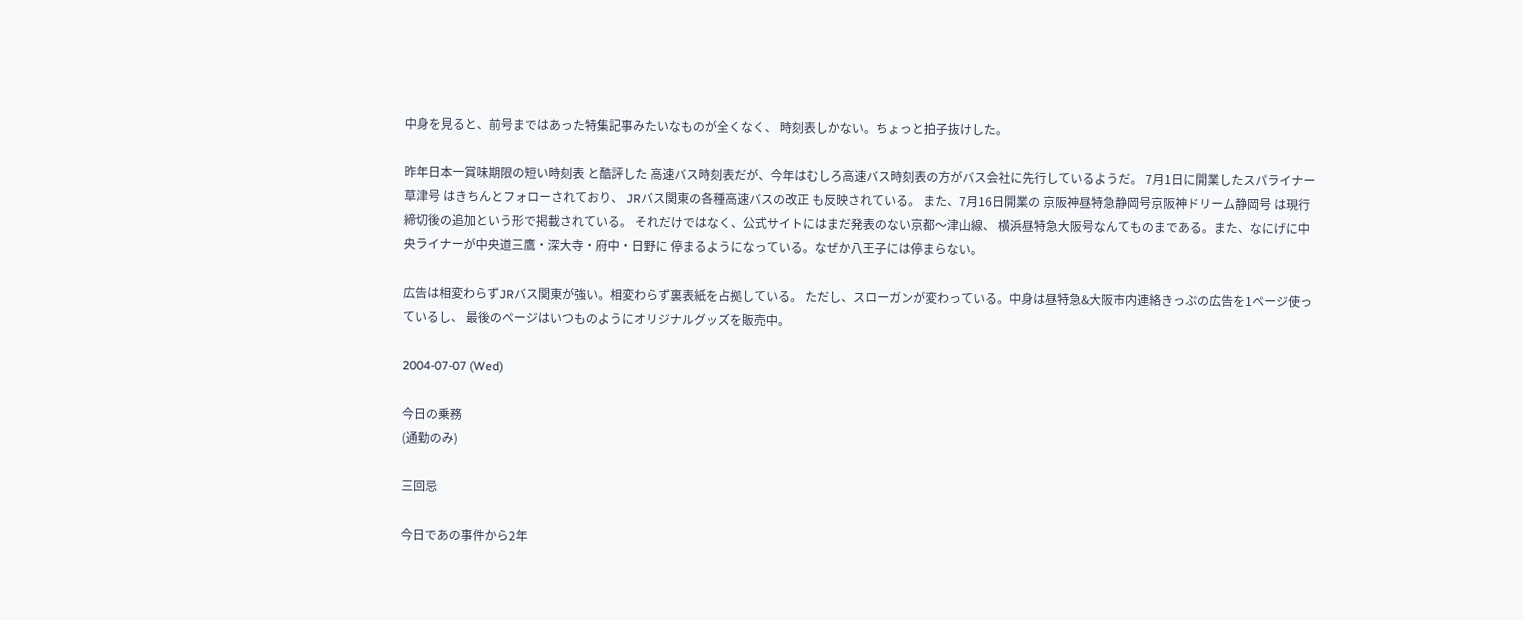中身を見ると、前号まではあった特集記事みたいなものが全くなく、 時刻表しかない。ちょっと拍子抜けした。

昨年日本一賞味期限の短い時刻表 と酷評した 高速バス時刻表だが、今年はむしろ高速バス時刻表の方がバス会社に先行しているようだ。 7月1日に開業したスパライナー草津号 はきちんとフォローされており、 JRバス関東の各種高速バスの改正 も反映されている。 また、7月16日開業の 京阪神昼特急静岡号京阪神ドリーム静岡号 は現行締切後の追加という形で掲載されている。 それだけではなく、公式サイトにはまだ発表のない京都〜津山線、 横浜昼特急大阪号なんてものまである。また、なにげに中央ライナーが中央道三鷹・深大寺・府中・日野に 停まるようになっている。なぜか八王子には停まらない。

広告は相変わらずJRバス関東が強い。相変わらず裏表紙を占拠している。 ただし、スローガンが変わっている。中身は昼特急&大阪市内連絡きっぷの広告を1ページ使っているし、 最後のページはいつものようにオリジナルグッズを販売中。

2004-07-07 (Wed)

今日の乗務
(通勤のみ)

三回忌

今日であの事件から2年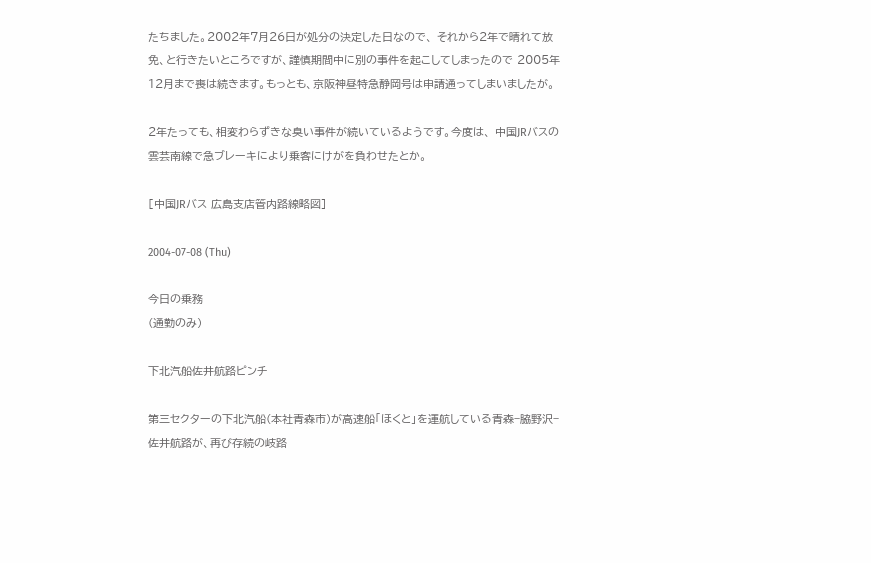たちました。2002年7月26日が処分の決定した日なので、 それから2年で晴れて放免、と行きたいところですが、謹慎期間中に別の事件を起こしてしまったので 2005年12月まで喪は続きます。もっとも、京阪神昼特急静岡号は申請通ってしまいましたが。

2年たっても、相変わらずきな臭い事件が続いているようです。今度は、 中国JRバスの雲芸南線で急ブレーキにより乗客にけがを負わせたとか。

[中国JRバス 広島支店管内路線略図]

2004-07-08 (Thu)

今日の乗務
(通勤のみ)

下北汽船佐井航路ピンチ

第三セクターの下北汽船(本社青森市)が高速船「ほくと」を運航している青森−脇野沢−佐井航路が、再び存続の岐路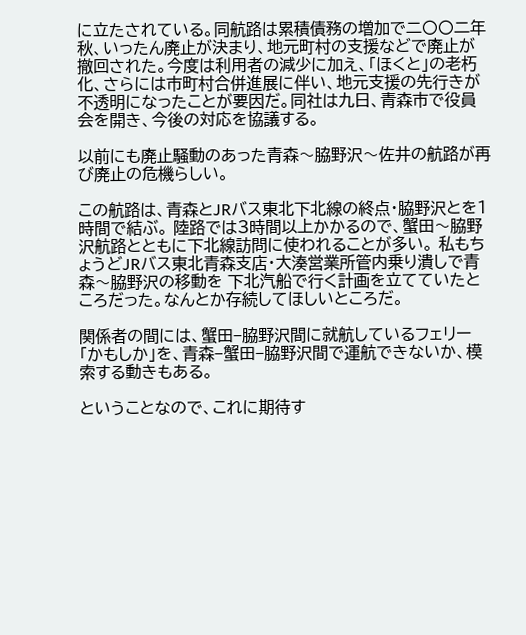に立たされている。同航路は累積債務の増加で二〇〇二年秋、いったん廃止が決まり、地元町村の支援などで廃止が撤回された。今度は利用者の減少に加え、「ほくと」の老朽化、さらには市町村合併進展に伴い、地元支援の先行きが不透明になったことが要因だ。同社は九日、青森市で役員会を開き、今後の対応を協議する。

以前にも廃止騒動のあった青森〜脇野沢〜佐井の航路が再び廃止の危機らしい。

この航路は、青森とJRバス東北下北線の終点・脇野沢とを1時間で結ぶ。 陸路では3時間以上かかるので、蟹田〜脇野沢航路とともに下北線訪問に使われることが多い。 私もちょうどJRバス東北青森支店・大湊営業所管内乗り潰しで青森〜脇野沢の移動を 下北汽船で行く計画を立てていたところだった。なんとか存続してほしいところだ。

関係者の間には、蟹田−脇野沢間に就航しているフェリー「かもしか」を、青森−蟹田−脇野沢間で運航できないか、模索する動きもある。

ということなので、これに期待す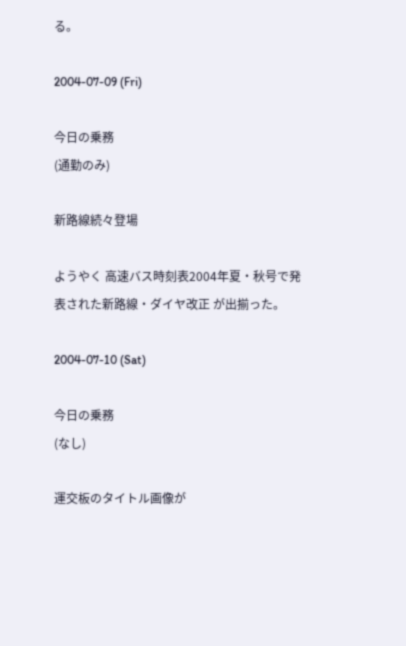る。

2004-07-09 (Fri)

今日の乗務
(通勤のみ)

新路線続々登場

ようやく 高速バス時刻表2004年夏・秋号で発表された新路線・ダイヤ改正 が出揃った。

2004-07-10 (Sat)

今日の乗務
(なし)

運交板のタイトル画像が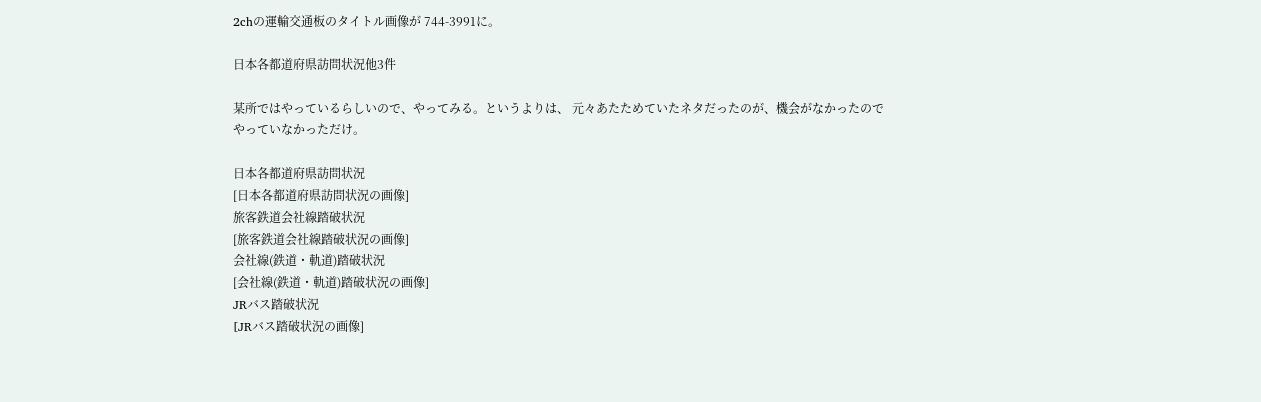2chの運輸交通板のタイトル画像が 744-3991に。

日本各都道府県訪問状況他3件

某所ではやっているらしいので、やってみる。というよりは、 元々あたためていたネタだったのが、機会がなかったのでやっていなかっただけ。

日本各都道府県訪問状況
[日本各都道府県訪問状況の画像]
旅客鉄道会社線踏破状況
[旅客鉄道会社線踏破状況の画像]
会社線(鉄道・軌道)踏破状況
[会社線(鉄道・軌道)踏破状況の画像]
JRバス踏破状況
[JRバス踏破状況の画像]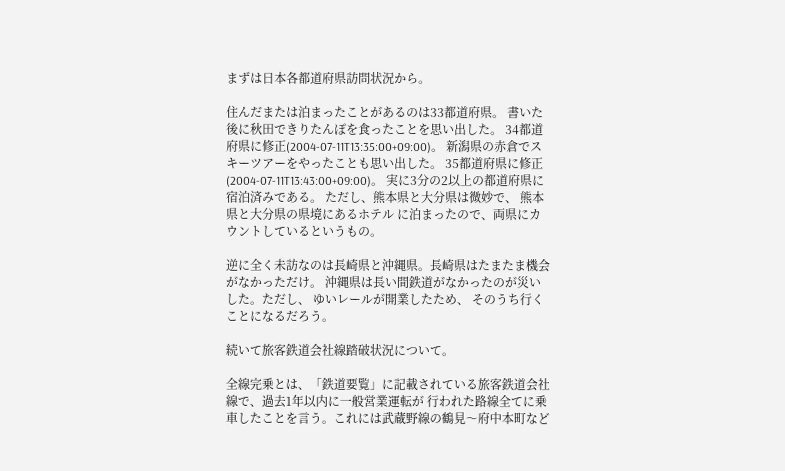まずは日本各都道府県訪問状況から。

住んだまたは泊まったことがあるのは33都道府県。 書いた後に秋田できりたんぽを食ったことを思い出した。 34都道府県に修正(2004-07-11T13:35:00+09:00)。 新潟県の赤倉でスキーツアーをやったことも思い出した。 35都道府県に修正(2004-07-11T13:43:00+09:00)。 実に3分の2以上の都道府県に宿泊済みである。 ただし、熊本県と大分県は微妙で、 熊本県と大分県の県境にあるホテル に泊まったので、両県にカウントしているというもの。

逆に全く未訪なのは長崎県と沖縄県。長崎県はたまたま機会がなかっただけ。 沖縄県は長い間鉄道がなかったのが災いした。ただし、 ゆいレールが開業したため、 そのうち行くことになるだろう。

続いて旅客鉄道会社線踏破状況について。

全線完乗とは、「鉄道要覧」に記載されている旅客鉄道会社線で、過去1年以内に一般営業運転が 行われた路線全てに乗車したことを言う。これには武蔵野線の鶴見〜府中本町など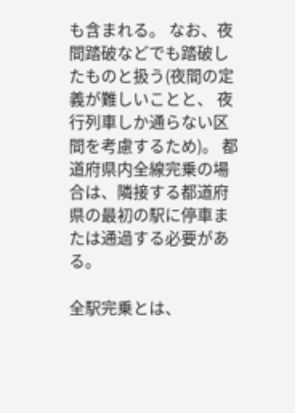も含まれる。 なお、夜間踏破などでも踏破したものと扱う(夜間の定義が難しいことと、 夜行列車しか通らない区間を考慮するため)。 都道府県内全線完乗の場合は、隣接する都道府県の最初の駅に停車または通過する必要がある。

全駅完乗とは、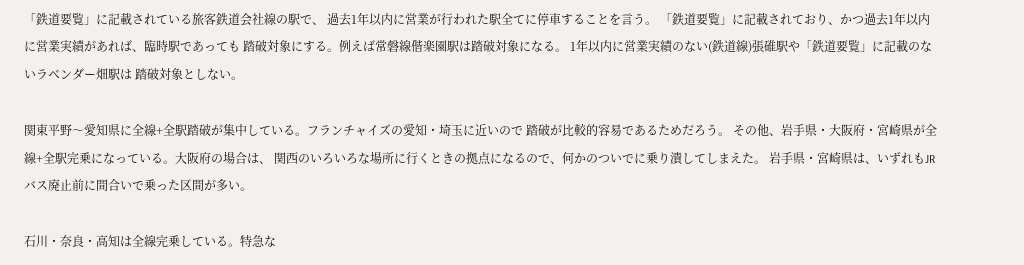「鉄道要覧」に記載されている旅客鉄道会社線の駅で、 過去1年以内に営業が行われた駅全てに停車することを言う。 「鉄道要覧」に記載されており、かつ過去1年以内に営業実績があれば、臨時駅であっても 踏破対象にする。例えば常磐線偕楽園駅は踏破対象になる。 1年以内に営業実績のない(鉄道線)張碓駅や「鉄道要覧」に記載のないラベンダー畑駅は 踏破対象としない。

関東平野〜愛知県に全線+全駅踏破が集中している。フランチャイズの愛知・埼玉に近いので 踏破が比較的容易であるためだろう。 その他、岩手県・大阪府・宮崎県が全線+全駅完乗になっている。大阪府の場合は、 関西のいろいろな場所に行くときの拠点になるので、何かのついでに乗り潰してしまえた。 岩手県・宮崎県は、いずれもJRバス廃止前に間合いで乗った区間が多い。

石川・奈良・高知は全線完乗している。特急な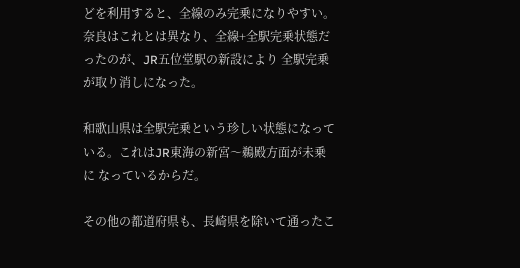どを利用すると、全線のみ完乗になりやすい。 奈良はこれとは異なり、全線+全駅完乗状態だったのが、JR五位堂駅の新設により 全駅完乗が取り消しになった。

和歌山県は全駅完乗という珍しい状態になっている。これはJR東海の新宮〜鵜殿方面が未乗に なっているからだ。

その他の都道府県も、長崎県を除いて通ったこ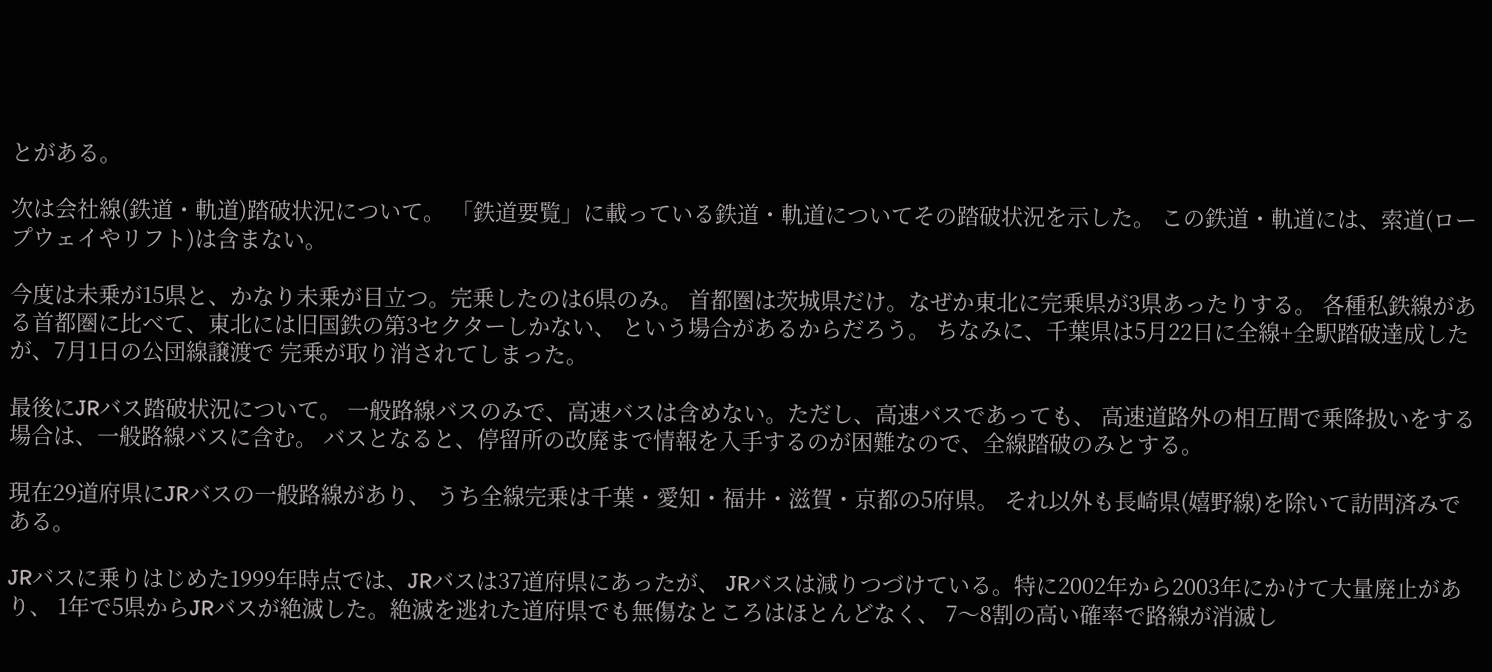とがある。

次は会社線(鉄道・軌道)踏破状況について。 「鉄道要覧」に載っている鉄道・軌道についてその踏破状況を示した。 この鉄道・軌道には、索道(ロープウェイやリフト)は含まない。

今度は未乗が15県と、かなり未乗が目立つ。完乗したのは6県のみ。 首都圏は茨城県だけ。なぜか東北に完乗県が3県あったりする。 各種私鉄線がある首都圏に比べて、東北には旧国鉄の第3セクターしかない、 という場合があるからだろう。 ちなみに、千葉県は5月22日に全線+全駅踏破達成したが、7月1日の公団線譲渡で 完乗が取り消されてしまった。

最後にJRバス踏破状況について。 一般路線バスのみで、高速バスは含めない。ただし、高速バスであっても、 高速道路外の相互間で乗降扱いをする場合は、一般路線バスに含む。 バスとなると、停留所の改廃まで情報を入手するのが困難なので、全線踏破のみとする。

現在29道府県にJRバスの一般路線があり、 うち全線完乗は千葉・愛知・福井・滋賀・京都の5府県。 それ以外も長崎県(嬉野線)を除いて訪問済みである。

JRバスに乗りはじめた1999年時点では、JRバスは37道府県にあったが、 JRバスは減りつづけている。特に2002年から2003年にかけて大量廃止があり、 1年で5県からJRバスが絶滅した。絶滅を逃れた道府県でも無傷なところはほとんどなく、 7〜8割の高い確率で路線が消滅し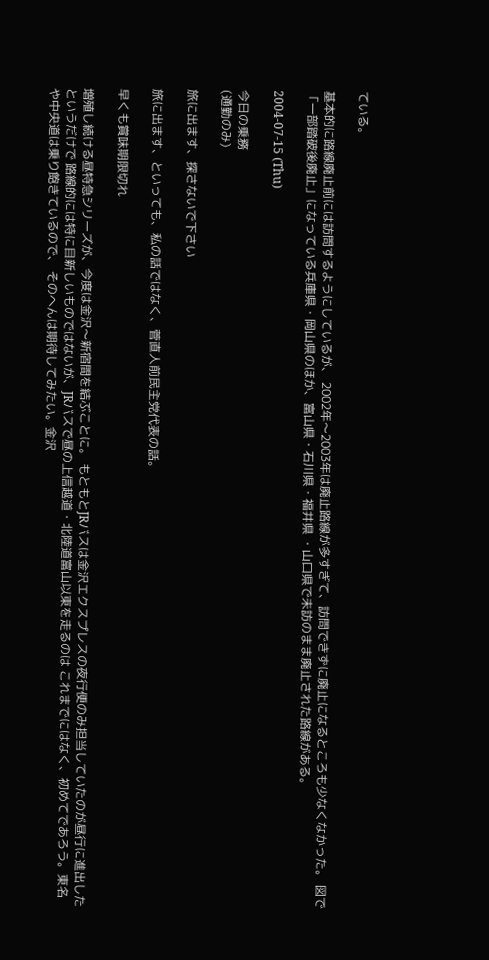ている。

基本的に路線廃止前には訪問するようにしているが、 2002年〜2003年は廃止路線が多すぎて、訪問できずに廃止になるところも少なくなかった。 図で「一部踏破後廃止」になっている兵庫県・岡山県のほか、富山県・石川県・福井県 ・山口県で未訪のまま廃止された路線がある。

2004-07-15 (Thu)

今日の乗務
(通勤のみ)

旅に出ます、探さないで下さい

旅に出ます、といっても、私の話ではなく、菅直人前民主党代表の話。

早くも賞味期限切れ

増殖し続ける昼特急シリーズが、今度は金沢〜新宿間を結ぶことに。 もともとJRバスは金沢エクスプレスの夜行便のみ担当していたのが昼行に進出したというだけで 路線的には特に目新しいものではないが、JRバスで昼の上信越道・北陸道富山以東を走るのは これまでにはなく、初めてであろう。東名や中央道は乗り飽きているので、 そのへんは期待してみたい。金沢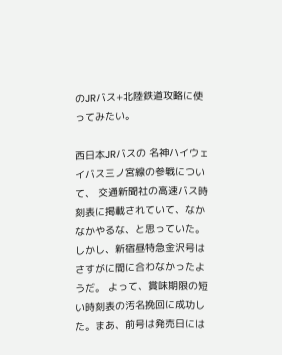のJRバス+北陸鉄道攻略に使ってみたい。

西日本JRバスの 名神ハイウェイバス三ノ宮線の参戦について、 交通新聞社の高速バス時刻表に掲載されていて、なかなかやるな、と思っていた。 しかし、新宿昼特急金沢号はさすがに間に合わなかったようだ。 よって、賞味期限の短い時刻表の汚名挽回に成功した。まあ、前号は発売日には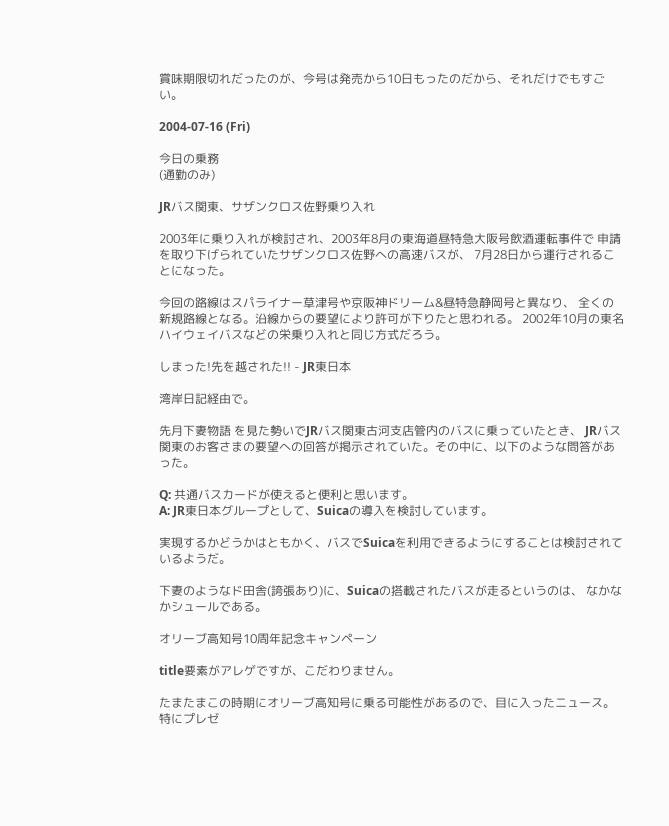賞味期限切れだったのが、今号は発売から10日もったのだから、それだけでもすごい。

2004-07-16 (Fri)

今日の乗務
(通勤のみ)

JRバス関東、サザンクロス佐野乗り入れ

2003年に乗り入れが検討され、2003年8月の東海道昼特急大阪号飲酒運転事件で 申請を取り下げられていたサザンクロス佐野への高速バスが、 7月28日から運行されることになった。

今回の路線はスパライナー草津号や京阪神ドリーム&昼特急静岡号と異なり、 全くの新規路線となる。沿線からの要望により許可が下りたと思われる。 2002年10月の東名ハイウェイバスなどの栄乗り入れと同じ方式だろう。

しまった!先を越された!! - JR東日本

湾岸日記経由で。

先月下妻物語 を見た勢いでJRバス関東古河支店管内のバスに乗っていたとき、 JRバス関東のお客さまの要望への回答が掲示されていた。その中に、以下のような問答があった。

Q: 共通バスカードが使えると便利と思います。
A: JR東日本グループとして、Suicaの導入を検討しています。

実現するかどうかはともかく、バスでSuicaを利用できるようにすることは検討されているようだ。

下妻のようなド田舎(誇張あり)に、Suicaの搭載されたバスが走るというのは、 なかなかシュールである。

オリーブ高知号10周年記念キャンペーン

title要素がアレゲですが、こだわりません。

たまたまこの時期にオリーブ高知号に乗る可能性があるので、目に入ったニュース。 特にプレゼ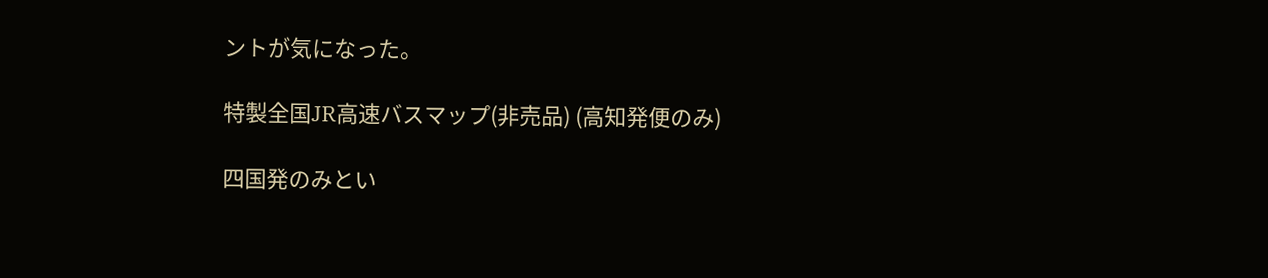ントが気になった。

特製全国JR高速バスマップ(非売品) (高知発便のみ)

四国発のみとい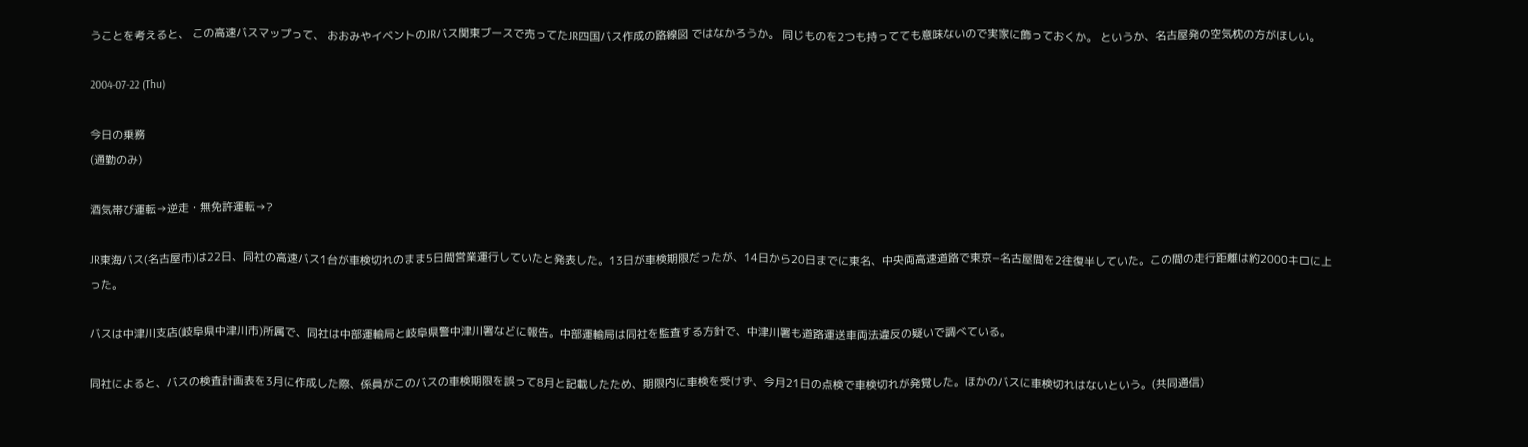うことを考えると、 この高速バスマップって、 おおみやイベントのJRバス関東ブースで売ってたJR四国バス作成の路線図 ではなかろうか。 同じものを2つも持ってても意味ないので実家に飾っておくか。 というか、名古屋発の空気枕の方がほしい。

2004-07-22 (Thu)

今日の乗務
(通勤のみ)

酒気帯び運転→逆走・無免許運転→?

JR東海バス(名古屋市)は22日、同社の高速バス1台が車検切れのまま5日間営業運行していたと発表した。13日が車検期限だったが、14日から20日までに東名、中央両高速道路で東京−名古屋間を2往復半していた。この間の走行距離は約2000キロに上った。

バスは中津川支店(岐阜県中津川市)所属で、同社は中部運輸局と岐阜県警中津川署などに報告。中部運輸局は同社を監査する方針で、中津川署も道路運送車両法違反の疑いで調べている。

同社によると、バスの検査計画表を3月に作成した際、係員がこのバスの車検期限を誤って8月と記載したため、期限内に車検を受けず、今月21日の点検で車検切れが発覚した。ほかのバスに車検切れはないという。(共同通信)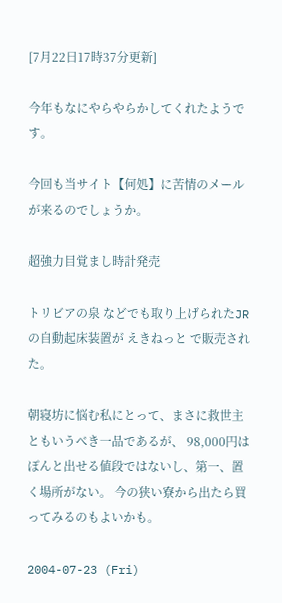[7月22日17時37分更新]

今年もなにやらやらかしてくれたようです。

今回も当サイト【何処】に苦情のメールが来るのでしょうか。

超強力目覚まし時計発売

トリビアの泉 などでも取り上げられたJRの自動起床装置が えきねっと で販売された。

朝寝坊に悩む私にとって、まさに救世主ともいうべき一品であるが、 98,000円はぽんと出せる値段ではないし、第一、置く場所がない。 今の狭い寮から出たら買ってみるのもよいかも。

2004-07-23 (Fri)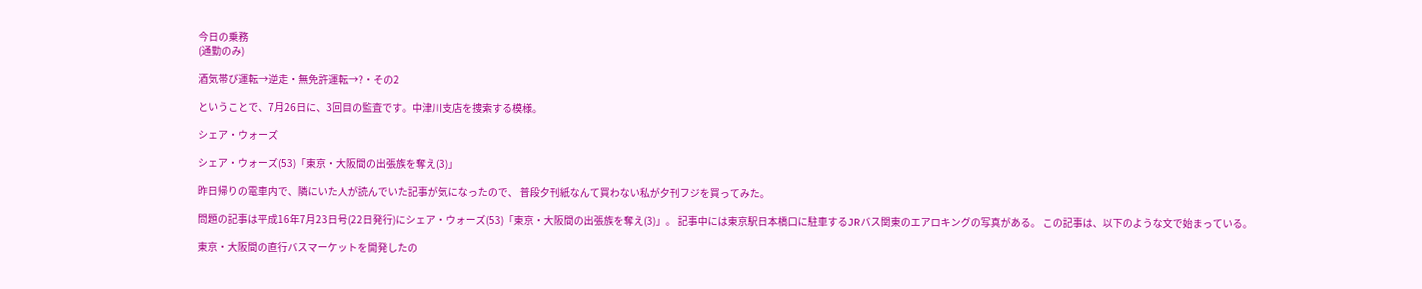今日の乗務
(通勤のみ)

酒気帯び運転→逆走・無免許運転→?・その2

ということで、7月26日に、3回目の監査です。中津川支店を捜索する模様。

シェア・ウォーズ

シェア・ウォーズ(53)「東京・大阪間の出張族を奪え(3)」

昨日帰りの電車内で、隣にいた人が読んでいた記事が気になったので、 普段夕刊紙なんて買わない私が夕刊フジを買ってみた。

問題の記事は平成16年7月23日号(22日発行)にシェア・ウォーズ(53)「東京・大阪間の出張族を奪え(3)」。 記事中には東京駅日本橋口に駐車するJRバス関東のエアロキングの写真がある。 この記事は、以下のような文で始まっている。

東京・大阪間の直行バスマーケットを開発したの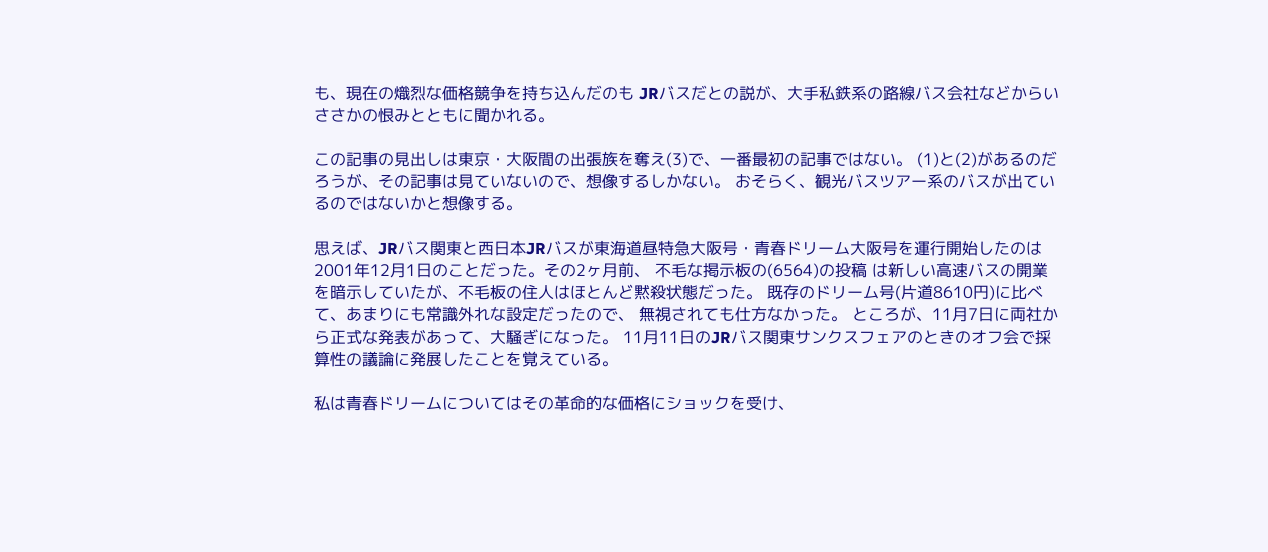も、現在の熾烈な価格競争を持ち込んだのも JRバスだとの説が、大手私鉄系の路線バス会社などからいささかの恨みとともに聞かれる。

この記事の見出しは東京・大阪間の出張族を奪え(3)で、一番最初の記事ではない。 (1)と(2)があるのだろうが、その記事は見ていないので、想像するしかない。 おそらく、観光バスツアー系のバスが出ているのではないかと想像する。

思えば、JRバス関東と西日本JRバスが東海道昼特急大阪号・青春ドリーム大阪号を運行開始したのは 2001年12月1日のことだった。その2ヶ月前、 不毛な掲示板の(6564)の投稿 は新しい高速バスの開業を暗示していたが、不毛板の住人はほとんど黙殺状態だった。 既存のドリーム号(片道8610円)に比べて、あまりにも常識外れな設定だったので、 無視されても仕方なかった。 ところが、11月7日に両社から正式な発表があって、大騒ぎになった。 11月11日のJRバス関東サンクスフェアのときのオフ会で採算性の議論に発展したことを覚えている。

私は青春ドリームについてはその革命的な価格にショックを受け、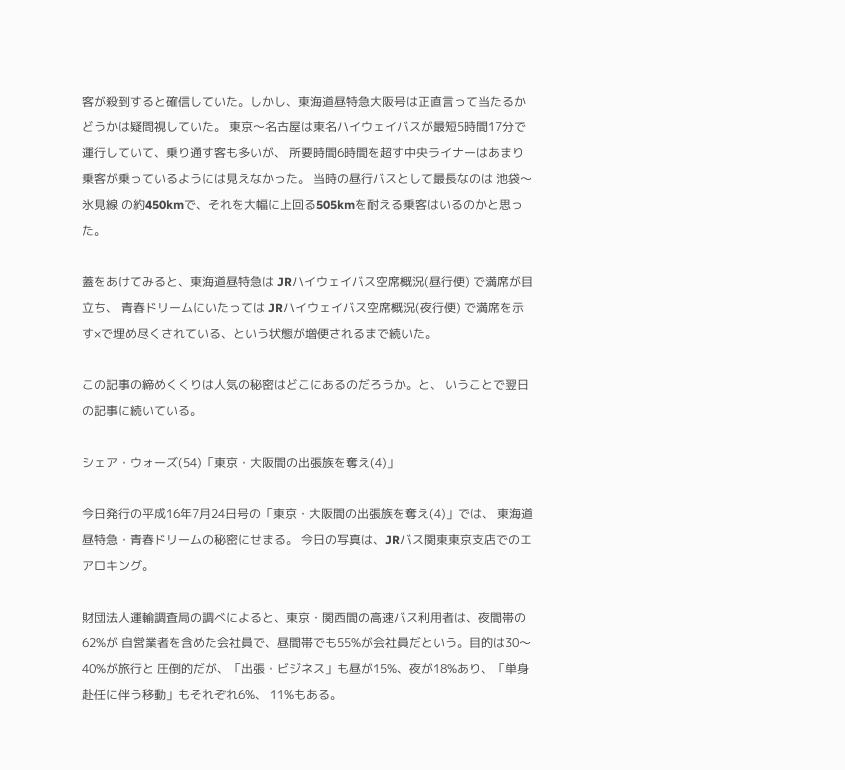客が殺到すると確信していた。しかし、東海道昼特急大阪号は正直言って当たるかどうかは疑問視していた。 東京〜名古屋は東名ハイウェイバスが最短5時間17分で運行していて、乗り通す客も多いが、 所要時間6時間を超す中央ライナーはあまり乗客が乗っているようには見えなかった。 当時の昼行バスとして最長なのは 池袋〜氷見線 の約450kmで、それを大幅に上回る505kmを耐える乗客はいるのかと思った。

蓋をあけてみると、東海道昼特急は JRハイウェイバス空席概況(昼行便) で満席が目立ち、 青春ドリームにいたっては JRハイウェイバス空席概況(夜行便) で満席を示す×で埋め尽くされている、という状態が増便されるまで続いた。

この記事の締めくくりは人気の秘密はどこにあるのだろうか。と、 いうことで翌日の記事に続いている。

シェア・ウォーズ(54)「東京・大阪間の出張族を奪え(4)」

今日発行の平成16年7月24日号の「東京・大阪間の出張族を奪え(4)」では、 東海道昼特急・青春ドリームの秘密にせまる。 今日の写真は、JRバス関東東京支店でのエアロキング。

財団法人運輸調査局の調べによると、東京・関西間の高速バス利用者は、夜間帯の62%が 自営業者を含めた会社員で、昼間帯でも55%が会社員だという。目的は30〜40%が旅行と 圧倒的だが、「出張・ビジネス」も昼が15%、夜が18%あり、「単身赴任に伴う移動」もそれぞれ6%、 11%もある。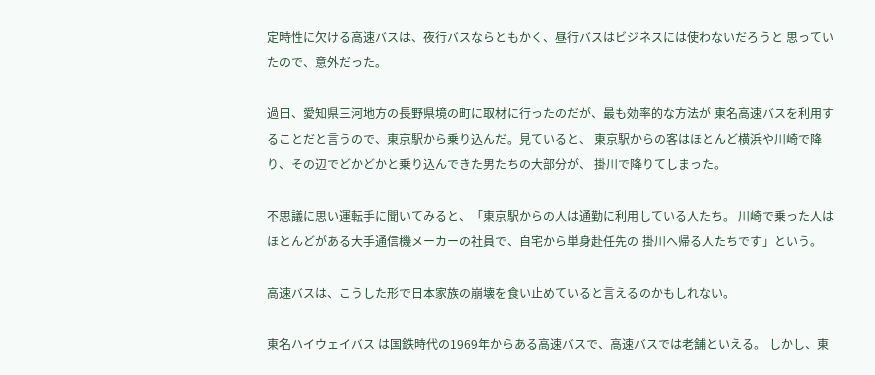定時性に欠ける高速バスは、夜行バスならともかく、昼行バスはビジネスには使わないだろうと 思っていたので、意外だった。

過日、愛知県三河地方の長野県境の町に取材に行ったのだが、最も効率的な方法が 東名高速バスを利用することだと言うので、東京駅から乗り込んだ。見ていると、 東京駅からの客はほとんど横浜や川崎で降り、その辺でどかどかと乗り込んできた男たちの大部分が、 掛川で降りてしまった。

不思議に思い運転手に聞いてみると、「東京駅からの人は通勤に利用している人たち。 川崎で乗った人はほとんどがある大手通信機メーカーの社員で、自宅から単身赴任先の 掛川へ帰る人たちです」という。

高速バスは、こうした形で日本家族の崩壊を食い止めていると言えるのかもしれない。

東名ハイウェイバス は国鉄時代の1969年からある高速バスで、高速バスでは老舗といえる。 しかし、東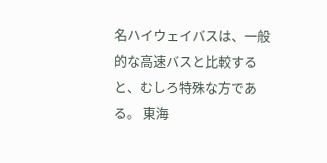名ハイウェイバスは、一般的な高速バスと比較すると、むしろ特殊な方である。 東海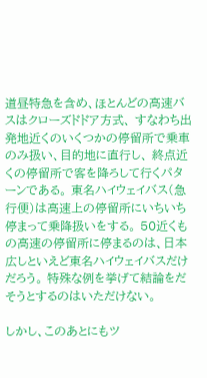道昼特急を含め、ほとんどの高速バスはクローズドドア方式、 すなわち出発地近くのいくつかの停留所で乗車のみ扱い、目的地に直行し、 終点近くの停留所で客を降ろして行くパターンである。 東名ハイウェイバス(急行便)は高速上の停留所にいちいち停まって乗降扱いをする。 50近くもの高速の停留所に停まるのは、日本広しといえど東名ハイウェイバスだけだろう。 特殊な例を挙げて結論をだそうとするのはいただけない。

しかし、このあとにもツ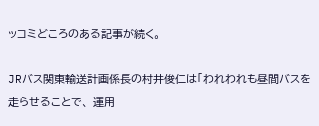ッコミどころのある記事が続く。

JRバス関東輸送計画係長の村井俊仁は「われわれも昼間バスを走らせることで、 運用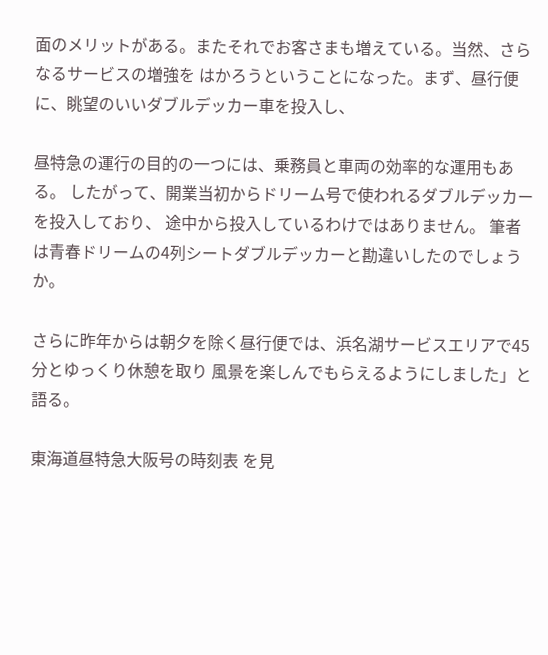面のメリットがある。またそれでお客さまも増えている。当然、さらなるサービスの増強を はかろうということになった。まず、昼行便に、眺望のいいダブルデッカー車を投入し、

昼特急の運行の目的の一つには、乗務員と車両の効率的な運用もある。 したがって、開業当初からドリーム号で使われるダブルデッカーを投入しており、 途中から投入しているわけではありません。 筆者は青春ドリームの4列シートダブルデッカーと勘違いしたのでしょうか。

さらに昨年からは朝夕を除く昼行便では、浜名湖サービスエリアで45分とゆっくり休憩を取り 風景を楽しんでもらえるようにしました」と語る。

東海道昼特急大阪号の時刻表 を見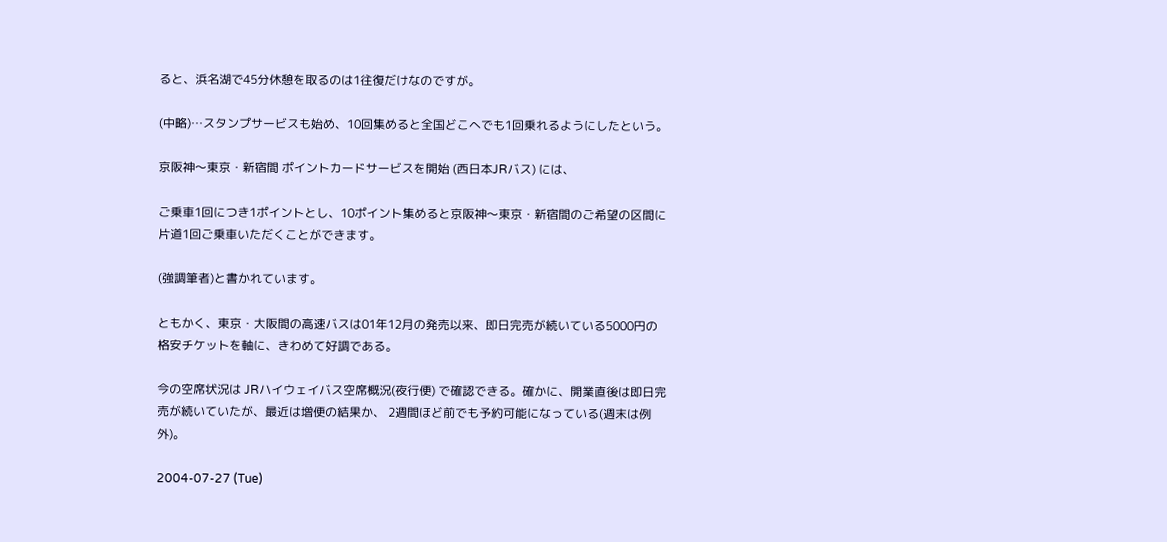ると、浜名湖で45分休憩を取るのは1往復だけなのですが。

(中略)…スタンプサービスも始め、10回集めると全国どこへでも1回乗れるようにしたという。

京阪神〜東京・新宿間 ポイントカードサービスを開始 (西日本JRバス) には、

ご乗車1回につき1ポイントとし、10ポイント集めると京阪神〜東京・新宿間のご希望の区間に片道1回ご乗車いただくことができます。

(強調筆者)と書かれています。

ともかく、東京・大阪間の高速バスは01年12月の発売以来、即日完売が続いている5000円の 格安チケットを軸に、きわめて好調である。

今の空席状況は JRハイウェイバス空席概況(夜行便) で確認できる。確かに、開業直後は即日完売が続いていたが、最近は増便の結果か、 2週間ほど前でも予約可能になっている(週末は例外)。

2004-07-27 (Tue)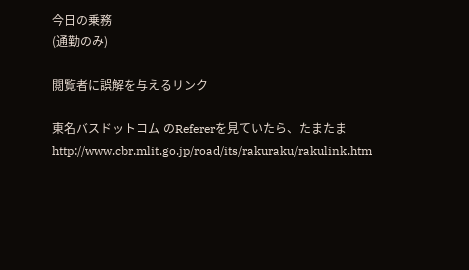今日の乗務
(通勤のみ)

閲覧者に誤解を与えるリンク

東名バスドットコム のRefererを見ていたら、たまたま http://www.cbr.mlit.go.jp/road/its/rakuraku/rakulink.htm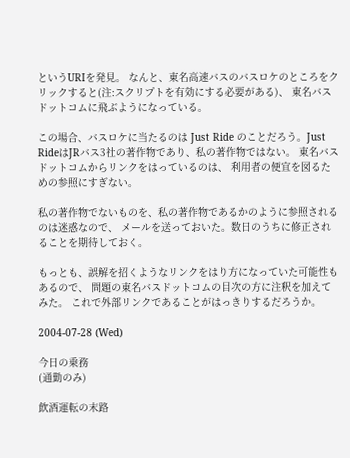というURIを発見。 なんと、東名高速バスのバスロケのところをクリックすると(注:スクリプトを有効にする必要がある)、 東名バスドットコムに飛ぶようになっている。

この場合、バスロケに当たるのは Just Ride のことだろう。Just RideはJRバス3社の著作物であり、私の著作物ではない。 東名バスドットコムからリンクをはっているのは、 利用者の便宜を図るための参照にすぎない。

私の著作物でないものを、私の著作物であるかのように参照されるのは迷惑なので、 メールを送っておいた。数日のうちに修正されることを期待しておく。

もっとも、誤解を招くようなリンクをはり方になっていた可能性もあるので、 問題の東名バスドットコムの目次の方に注釈を加えてみた。 これで外部リンクであることがはっきりするだろうか。

2004-07-28 (Wed)

今日の乗務
(通勤のみ)

飲酒運転の末路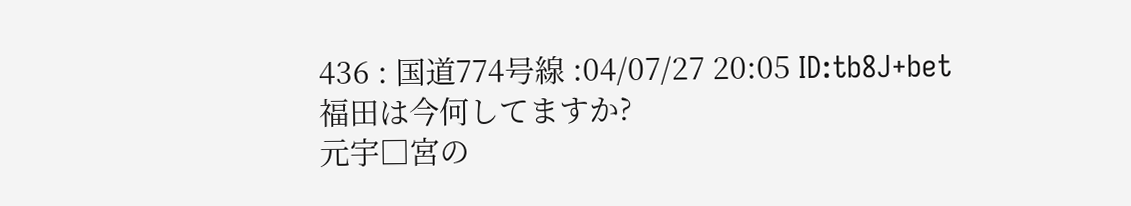436 : 国道774号線 :04/07/27 20:05 ID:tb8J+bet
福田は今何してますか?
元宇□宮の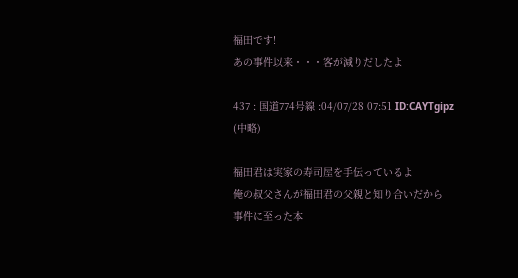福田です!
あの事件以来・・・客が減りだしたよ

437 : 国道774号線 :04/07/28 07:51 ID:CAYTgipz
(中略)

福田君は実家の寿司屋を手伝っているよ
俺の叔父さんが福田君の父親と知り合いだから
事件に至った本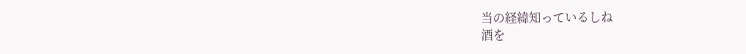当の経緯知っているしね
酒を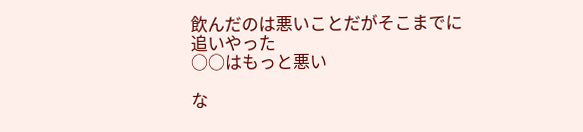飲んだのは悪いことだがそこまでに追いやった
○○はもっと悪い

な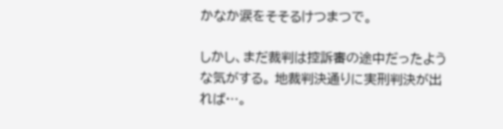かなか涙をそそるけつまつで。

しかし、まだ裁判は控訴審の途中だったような気がする。 地裁判決通りに実刑判決が出れば…。